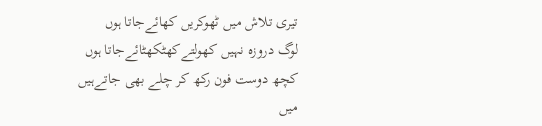تیری تلاش میں ٹھوکریں کھائےجاتا ہوں
لوگ دروزہ نہیں کھولتےکھٹکھٹائےجاتا ہوں
کچھ دوست فون رکھ کر چلے بھی جاتےہیں
میں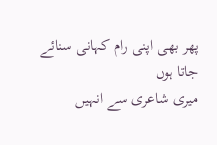پھر بھی اپنی رام کہانی سنائے جاتا ہوں
میری شاعری سے انہیں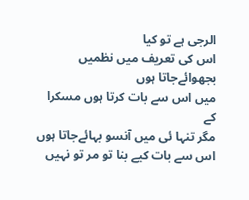الرجی ہے تو کیا
اس کی تعریف میں نظمیں بجھوائےجاتا ہوں
میں اس سے بات کرتا ہوں مسکرا کے
مگر تنہا ئی میں آنسو بہائےجاتا ہوں
اس سے بات کیے بنا تو مر تو نہیں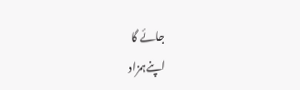جائے گا
اپنےہمزاد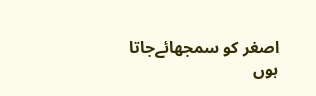اصغر کو سمجھائےجاتا ہوں